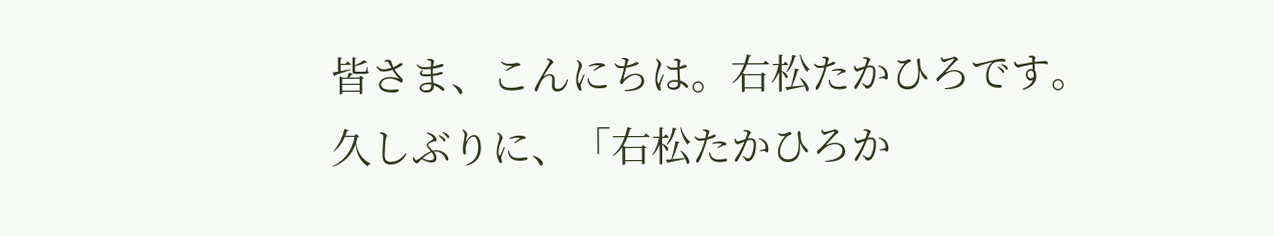皆さま、こんにちは。右松たかひろです。
久しぶりに、「右松たかひろか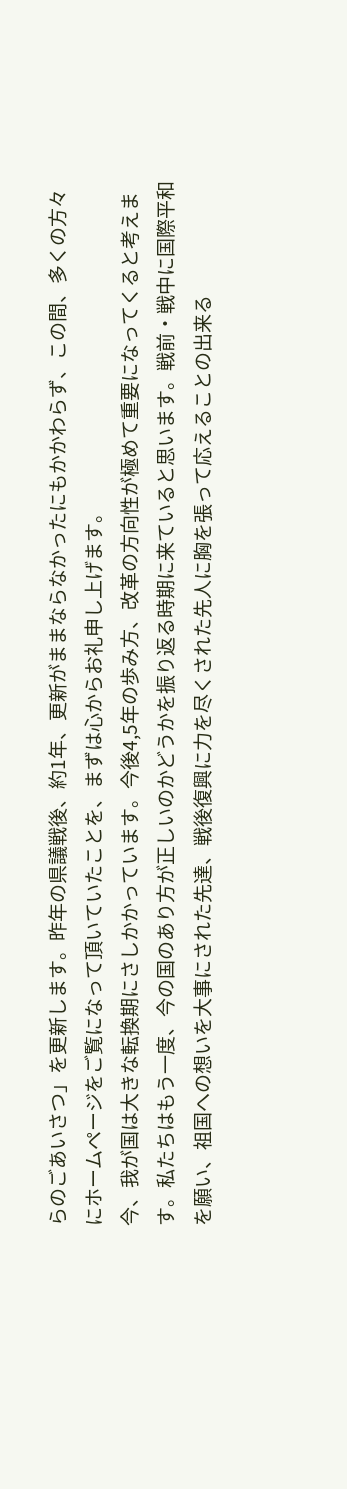らのごあいさつ」を更新します。昨年の県議戦後、約1年、更新がままならなかったにもかかわらず、この間、多くの方々にホームページをご覧になって頂いていたことを、まずは心からお礼申し上げます。
今、我が国は大きな転換期にさしかかっています。今後4,5年の歩み方、改革の方向性が極めて重要になってくると考えます。私たちはもう一度、今の国のあり方が正しいのかどうかを振り返る時期に来ていると思います。戦前・戦中に国際平和を願い、祖国への想いを大事にされた先達、戦後復興に力を尽くされた先人に胸を張って応えることの出来る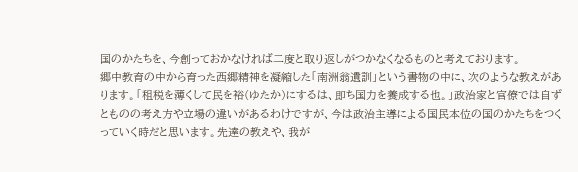国のかたちを、今創っておかなければ二度と取り返しがつかなくなるものと考えております。
郷中教育の中から育った西郷精神を凝縮した「南洲翁遺訓」という書物の中に、次のような教えがあります。「租税を薄くして民を裕(ゆたか)にするは、即ち国力を養成する也。」政治家と官僚では自ずとものの考え方や立場の違いがあるわけですが、今は政治主導による国民本位の国のかたちをつくっていく時だと思います。先達の教えや、我が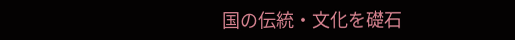国の伝統・文化を礎石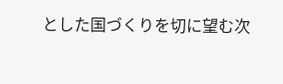とした国づくりを切に望む次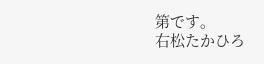第です。
右松たかひろ